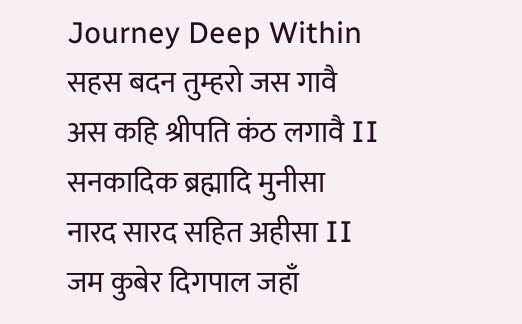Journey Deep Within
सहस बदन तुम्हरो जस गावै
अस कहि श्रीपति कंठ लगावै II
सनकादिक ब्रह्मादि मुनीसा
नारद सारद सहित अहीसा II
जम कुबेर दिगपाल जहाँ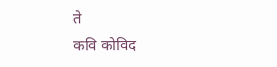ते
कवि कोविद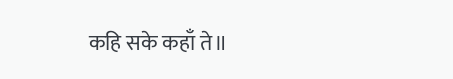कहि सके कहाँ ते॥